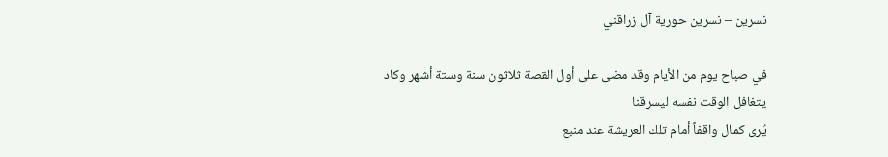نسرين – نسرين حورية آل زراقني

في صباح يوم من الأيام وقد مضى على أول القصة ثلاثون سنة وستة أشهر وكاد يتغافل الوقت نفسه ليسرقنا
يُرى كمال واقفاً أمام تلك العريشة عند منبع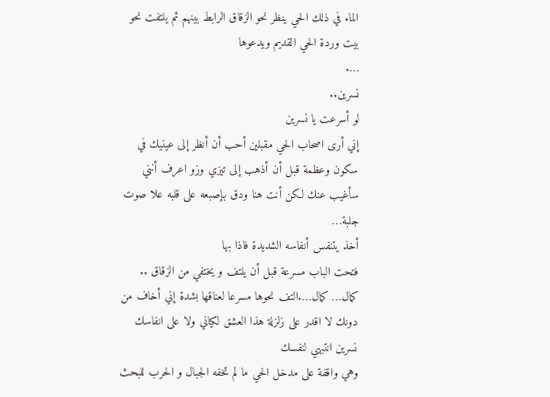الماء في ذلك الحي ينظر نحو الزقاق الرابط بينهم ثم يلتفت نحو بيت وردة الحي القديم ويدعوها
….
نسرين..
لو أسرعت يا نسرين
إني أرى اصحاب الحي مقبلين أحب أن أنظر إلى عينيك في سكون وعظمة قبل أن أذهب إلى تيزي وزو اعرف أنني سأغيب عنك لكن أنت هنا ودق بإصبعه على قلبه علا صوت جلبة…
أخذ يتنفس أنفاسه الشديدة فاذا بها
فتحت الباب مسرعة قبل أن يلتف و يختفي من الزقاق ..
كمال… كمال….التف نحوها مسرعا لعناقها بشدة إني أخاف من دونك لا اقدر على زلزلة هذا العشق لكياني ولا على انفاسك نسرين انتبهي لنفسك
وهي واقفة على مدخل الحي ما لم تخفه الجبال و الحرب للبحث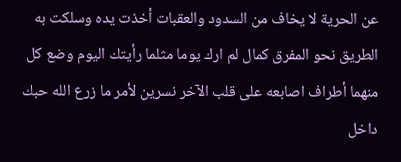عن الحرية لا يخاف من السدود والعقبات أخذت يده وسلكت به الطريق نحو المفرق كمال لم ارك يوما مثلما رأيتك اليوم وضع كل منهما أطراف اصابعه على قلب الآخر نسرين لأمر ما زرع الله حبك داخل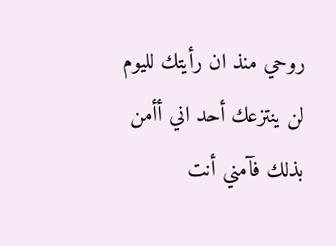روحي منذ ان رأيتك لليوم
لن ينتزعك أحد اني أأمن بذلك فآمني أنت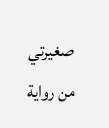صغيرتي
من رواية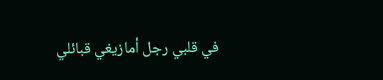في قلبي رجل أمازيغي قبائلي